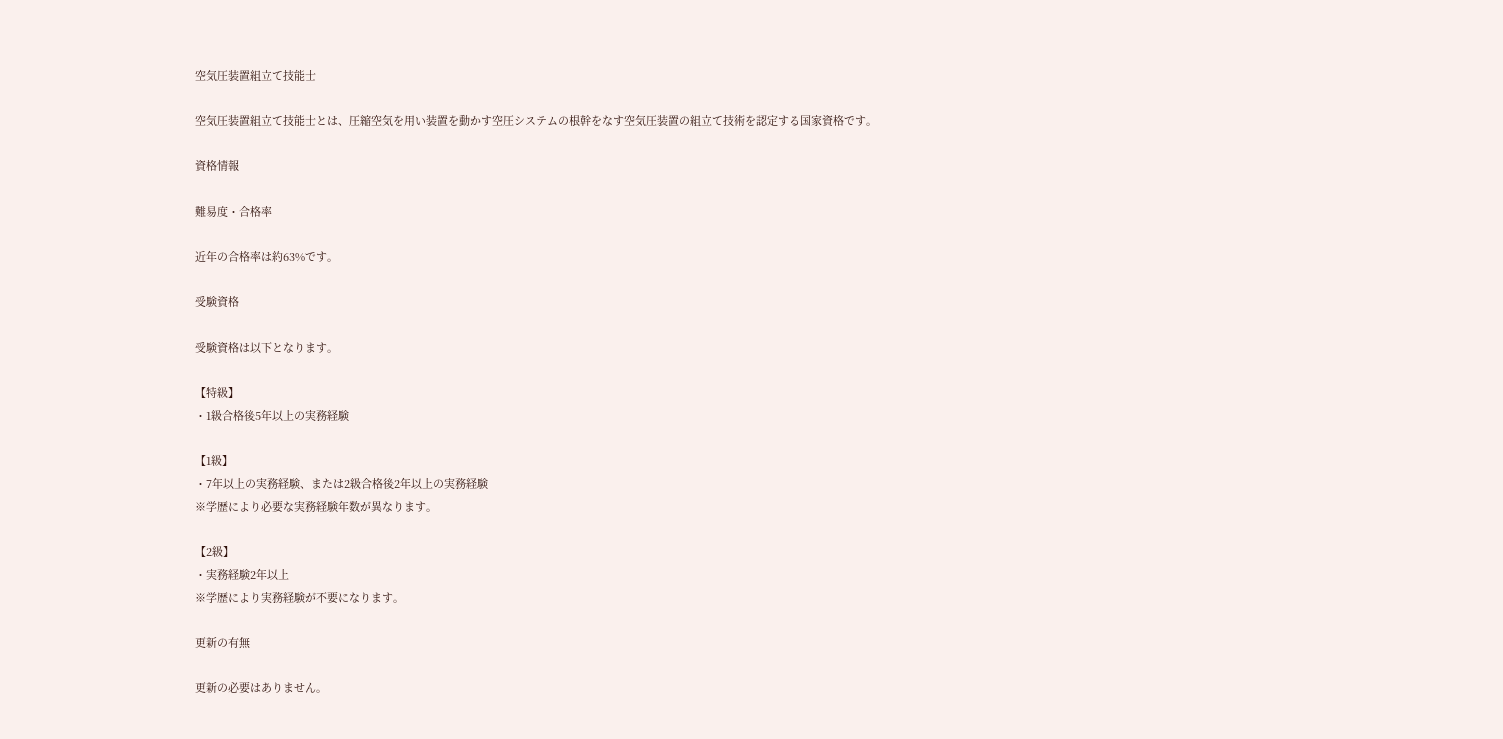空気圧装置組立て技能士

空気圧装置組立て技能士とは、圧縮空気を用い装置を動かす空圧システムの根幹をなす空気圧装置の組立て技術を認定する国家資格です。

資格情報

難易度・合格率

近年の合格率は約63%です。

受験資格

受験資格は以下となります。

【特級】
・1級合格後5年以上の実務経験

【1級】
・7年以上の実務経験、または2級合格後2年以上の実務経験
※学歴により必要な実務経験年数が異なります。

【2級】
・実務経験2年以上
※学歴により実務経験が不要になります。

更新の有無

更新の必要はありません。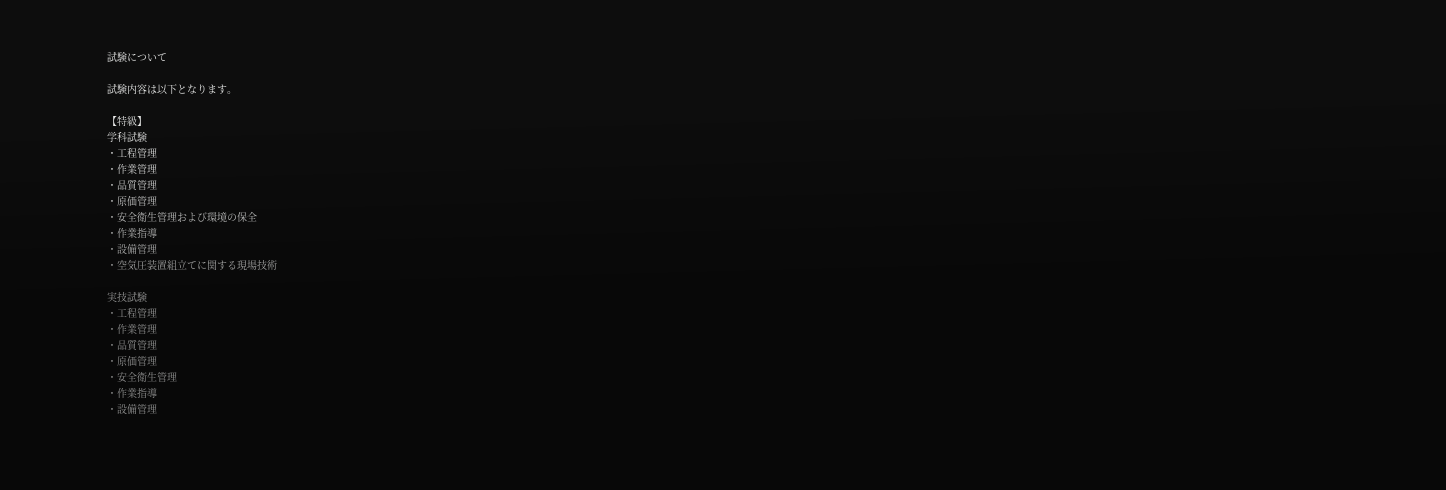試験について

試験内容は以下となります。

【特級】
学科試験
・工程管理
・作業管理
・品質管理
・原価管理
・安全衛生管理および環境の保全
・作業指導
・設備管理
・空気圧装置組立てに関する現場技術

実技試験
・工程管理
・作業管理
・品質管理
・原価管理
・安全衛生管理
・作業指導
・設備管理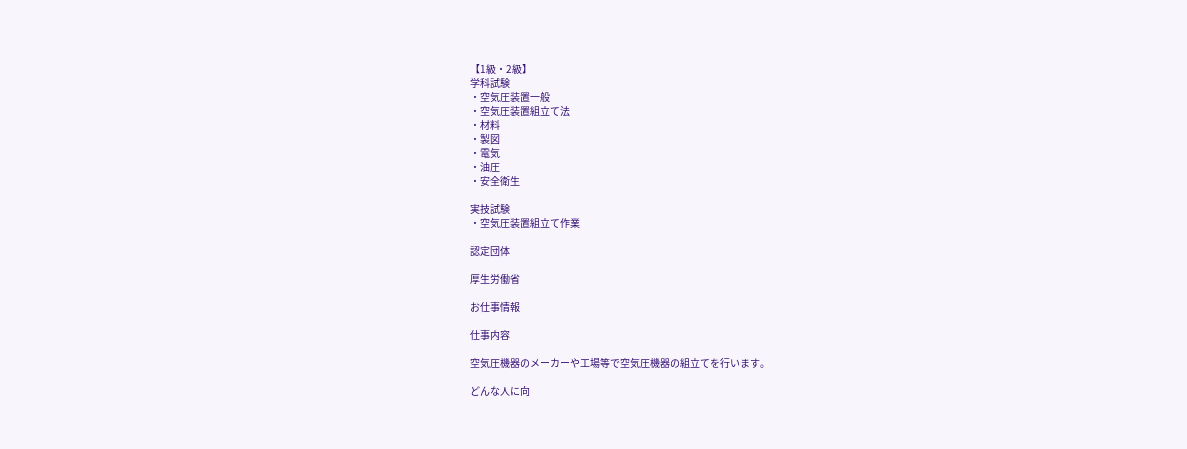【1級・2級】
学科試験
・空気圧装置一般
・空気圧装置組立て法
・材料
・製図
・電気
・油圧
・安全衛生

実技試験
・空気圧装置組立て作業

認定団体

厚生労働省

お仕事情報

仕事内容

空気圧機器のメーカーや工場等で空気圧機器の組立てを行います。

どんな人に向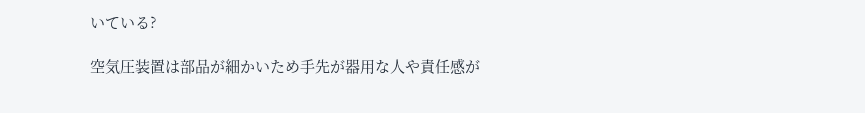いている?

空気圧装置は部品が細かいため手先が器用な人や責任感が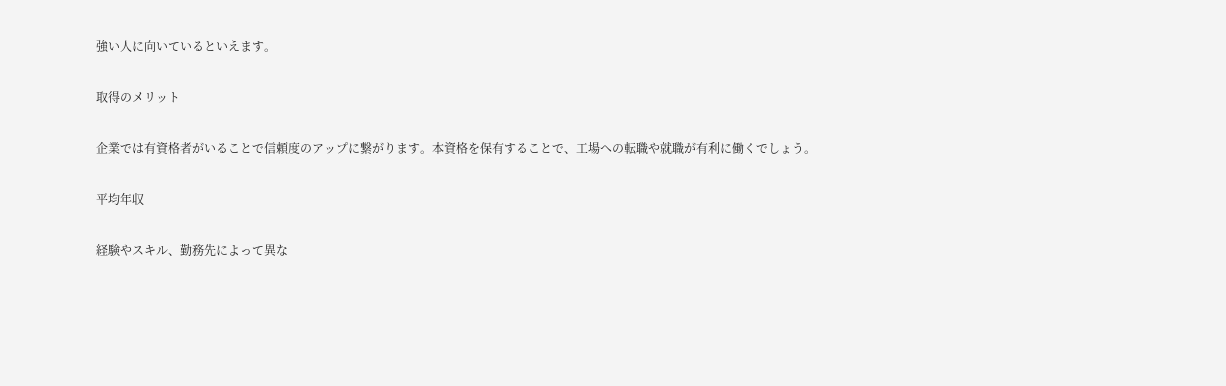強い人に向いているといえます。

取得のメリット

企業では有資格者がいることで信頼度のアップに繋がります。本資格を保有することで、工場への転職や就職が有利に働くでしょう。

平均年収

経験やスキル、勤務先によって異な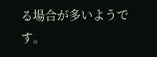る場合が多いようです。